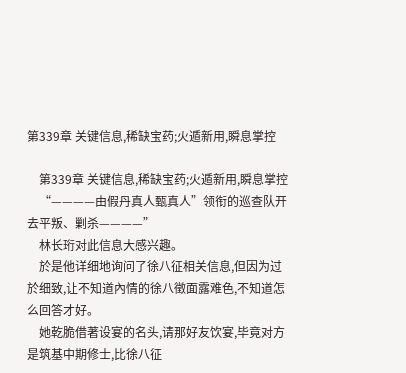第339章 关键信息,稀缺宝药;火遁新用,瞬息掌控

    第339章 关键信息,稀缺宝药;火遁新用,瞬息掌控
    “————由假丹真人甄真人”领衔的巡查队开去平叛、剿杀————”
    林长珩对此信息大感兴趣。
    於是他详细地询问了徐八征相关信息,但因为过於细致,让不知道內情的徐八徵面露难色,不知道怎么回答才好。
    她乾脆借著设宴的名头,请那好友饮宴,毕竟对方是筑基中期修士,比徐八征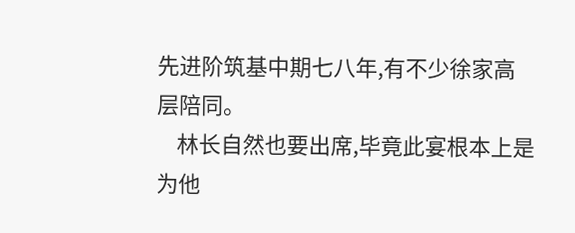先进阶筑基中期七八年,有不少徐家高层陪同。
    林长自然也要出席,毕竟此宴根本上是为他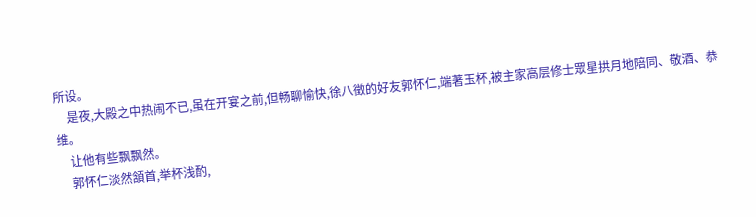所设。
    是夜,大殿之中热闹不已,虽在开宴之前,但畅聊愉快,徐八徵的好友郭怀仁,端著玉杯,被主家高层修士眾星拱月地陪同、敬酒、恭维。
    让他有些飘飘然。
    郭怀仁淡然頷首,举杯浅酌,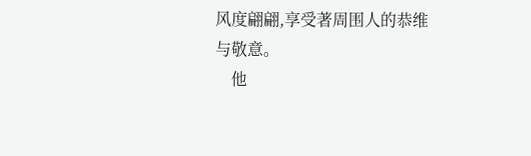风度翩翩,享受著周围人的恭维与敬意。
    他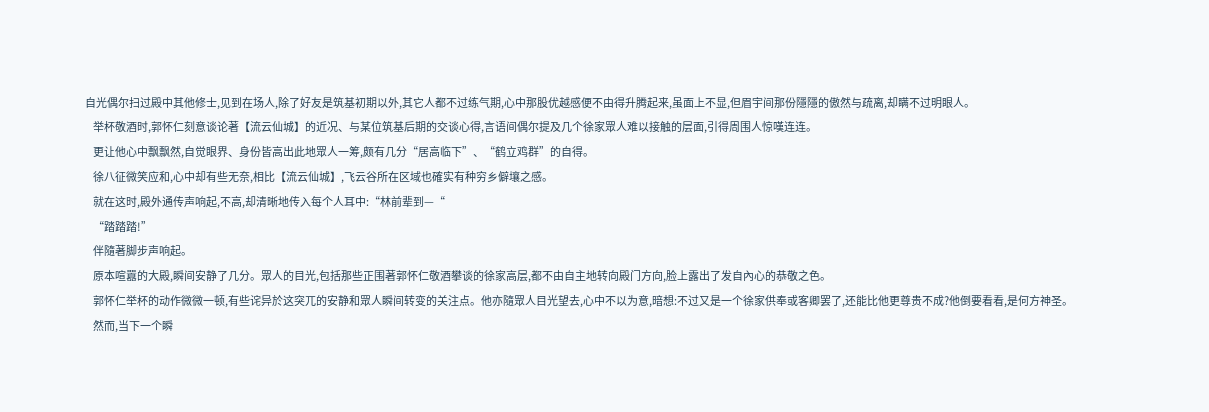自光偶尔扫过殿中其他修士,见到在场人,除了好友是筑基初期以外,其它人都不过练气期,心中那股优越感便不由得升腾起来,虽面上不显,但眉宇间那份隱隱的傲然与疏离,却瞒不过明眼人。
    举杯敬酒时,郭怀仁刻意谈论著【流云仙城】的近况、与某位筑基后期的交谈心得,言语间偶尔提及几个徐家眾人难以接触的层面,引得周围人惊嘆连连。
    更让他心中飘飘然,自觉眼界、身份皆高出此地眾人一筹,颇有几分“居高临下”、“鹤立鸡群”的自得。
    徐八征微笑应和,心中却有些无奈,相比【流云仙城】,飞云谷所在区域也確实有种穷乡僻壤之感。
    就在这时,殿外通传声响起,不高,却清晰地传入每个人耳中:“林前辈到—“
    “踏踏踏!”
    伴隨著脚步声响起。
    原本喧囂的大殿,瞬间安静了几分。眾人的目光,包括那些正围著郭怀仁敬酒攀谈的徐家高层,都不由自主地转向殿门方向,脸上露出了发自內心的恭敬之色。
    郭怀仁举杯的动作微微一顿,有些诧异於这突兀的安静和眾人瞬间转变的关注点。他亦隨眾人目光望去,心中不以为意,暗想:不过又是一个徐家供奉或客卿罢了,还能比他更尊贵不成?他倒要看看,是何方神圣。
    然而,当下一个瞬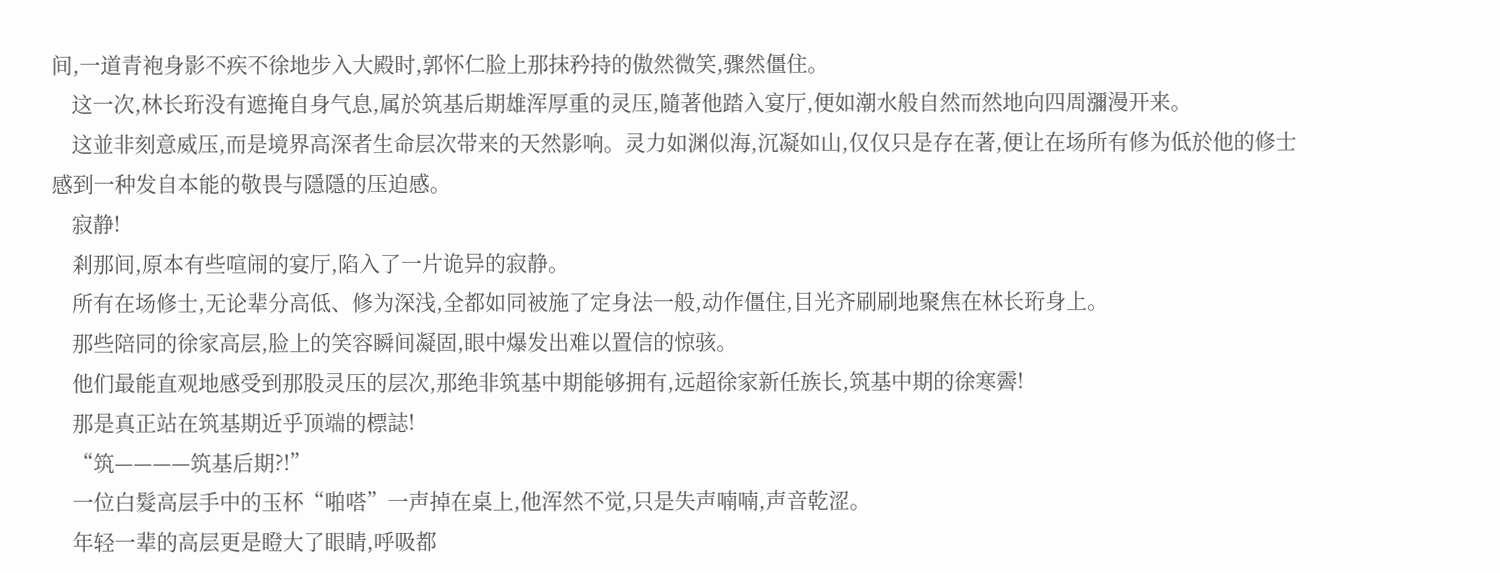间,一道青袍身影不疾不徐地步入大殿时,郭怀仁脸上那抹矜持的傲然微笑,骤然僵住。
    这一次,林长珩没有遮掩自身气息,属於筑基后期雄浑厚重的灵压,隨著他踏入宴厅,便如潮水般自然而然地向四周瀰漫开来。
    这並非刻意威压,而是境界高深者生命层次带来的天然影响。灵力如渊似海,沉凝如山,仅仅只是存在著,便让在场所有修为低於他的修士感到一种发自本能的敬畏与隱隱的压迫感。
    寂静!
    剎那间,原本有些喧闹的宴厅,陷入了一片诡异的寂静。
    所有在场修士,无论辈分高低、修为深浅,全都如同被施了定身法一般,动作僵住,目光齐刷刷地聚焦在林长珩身上。
    那些陪同的徐家高层,脸上的笑容瞬间凝固,眼中爆发出难以置信的惊骇。
    他们最能直观地感受到那股灵压的层次,那绝非筑基中期能够拥有,远超徐家新任族长,筑基中期的徐寒霽!
    那是真正站在筑基期近乎顶端的標誌!
    “筑————筑基后期?!”
    一位白髮高层手中的玉杯“啪嗒”一声掉在桌上,他浑然不觉,只是失声喃喃,声音乾涩。
    年轻一辈的高层更是瞪大了眼睛,呼吸都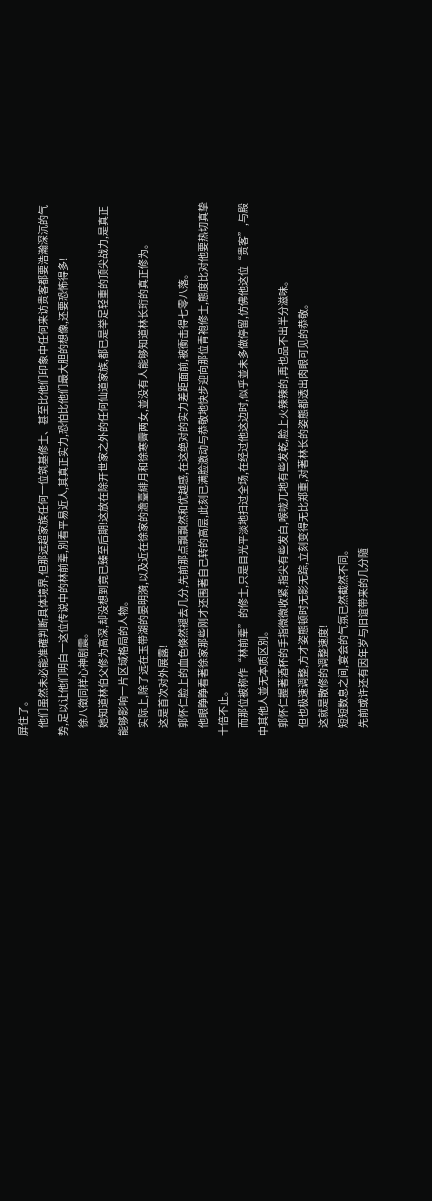屏住了。
    他们虽然未必能准確判断具体境界,但那远超家族任何一位筑基修士、甚至比他们印象中任何来访贵客都要浩瀚深沉的气势,足以让他们明白一这位传说中的林前辈,別看平易近人,其真正实力,恐怕比他们最大胆的想像,还要恐怖得多!
    徐八徵同样心神剧震。
    她知道林伯父修为高深,却没想到竟已臻至后期!这放在除开世家之外的任何仙道家族,都已是举足轻重的顶尖战力,是真正能够影响一片区域格局的人物。
    实际上,除了远在玉带湖的晏明漪,以及近在徐家的澹臺緋月和徐寒霽两女,並没有人能够知道林长珩的真正修为。
    这是首次对外展露!
    郭怀仁脸上的血色倏然褪去几分,先前那点飘飘然和优越感,在这绝对的实力差距面前,被衝击得七零八落。
    他眼睁睁看著徐家那些刚才还围著自己转的高层,此刻已满脸激动与恭敬地快步迎向那位青袍修士,態度比对他要热切真挚十倍不止。
    而那位被称作“林前辈”的修士,只是目光平淡地扫过全场,在经过他这边时,似乎並未多做停留,仿佛他这位“贵客”,与殿中其他人並无本质区別。
    郭怀仁握著酒杯的手指微微收紧,指尖有些发白,喉咙兀地有些发乾,脸上火辣辣的,再也品不出半分滋味。
    但也极速调整,方才姿態顿时无影无踪,立刻变得无比郑重,对著林长的姿態都透出肉眼可见的恭敬。
    这就是散修的调整速度!
    短短数息之间,宴会的气氛已然截然不同。
    先前或许还有因年岁与旧谊带来的几分隨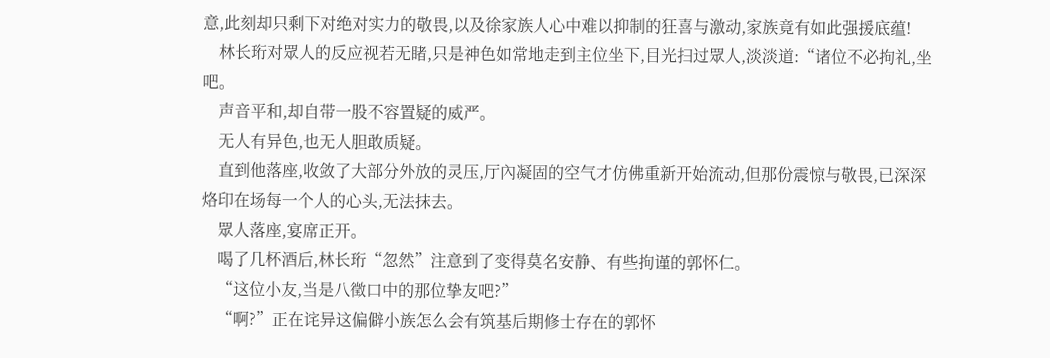意,此刻却只剩下对绝对实力的敬畏,以及徐家族人心中难以抑制的狂喜与激动,家族竟有如此强援底蕴!
    林长珩对眾人的反应视若无睹,只是神色如常地走到主位坐下,目光扫过眾人,淡淡道:“诸位不必拘礼,坐吧。
    声音平和,却自带一股不容置疑的威严。
    无人有异色,也无人胆敢质疑。
    直到他落座,收敛了大部分外放的灵压,厅內凝固的空气才仿佛重新开始流动,但那份震惊与敬畏,已深深烙印在场每一个人的心头,无法抹去。
    眾人落座,宴席正开。
    喝了几杯酒后,林长珩“忽然”注意到了变得莫名安静、有些拘谨的郭怀仁。
    “这位小友,当是八徵口中的那位挚友吧?”
    “啊?”正在诧异这偏僻小族怎么会有筑基后期修士存在的郭怀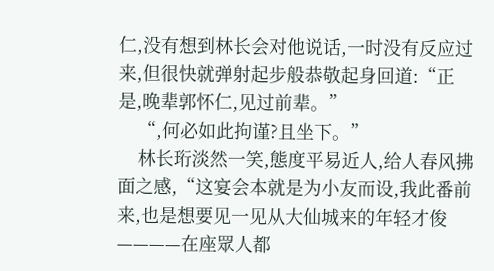仁,没有想到林长会对他说话,一时没有反应过来,但很快就弹射起步般恭敬起身回道:“正是,晚辈郭怀仁,见过前辈。”
    “,何必如此拘谨?且坐下。”
    林长珩淡然一笑,態度平易近人,给人春风拂面之感,“这宴会本就是为小友而设,我此番前来,也是想要见一见从大仙城来的年轻才俊————在座眾人都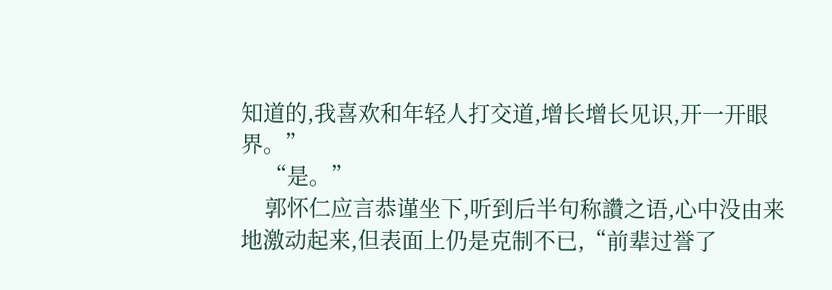知道的,我喜欢和年轻人打交道,增长增长见识,开一开眼界。”
    “是。”
    郭怀仁应言恭谨坐下,听到后半句称讚之语,心中没由来地激动起来,但表面上仍是克制不已,“前辈过誉了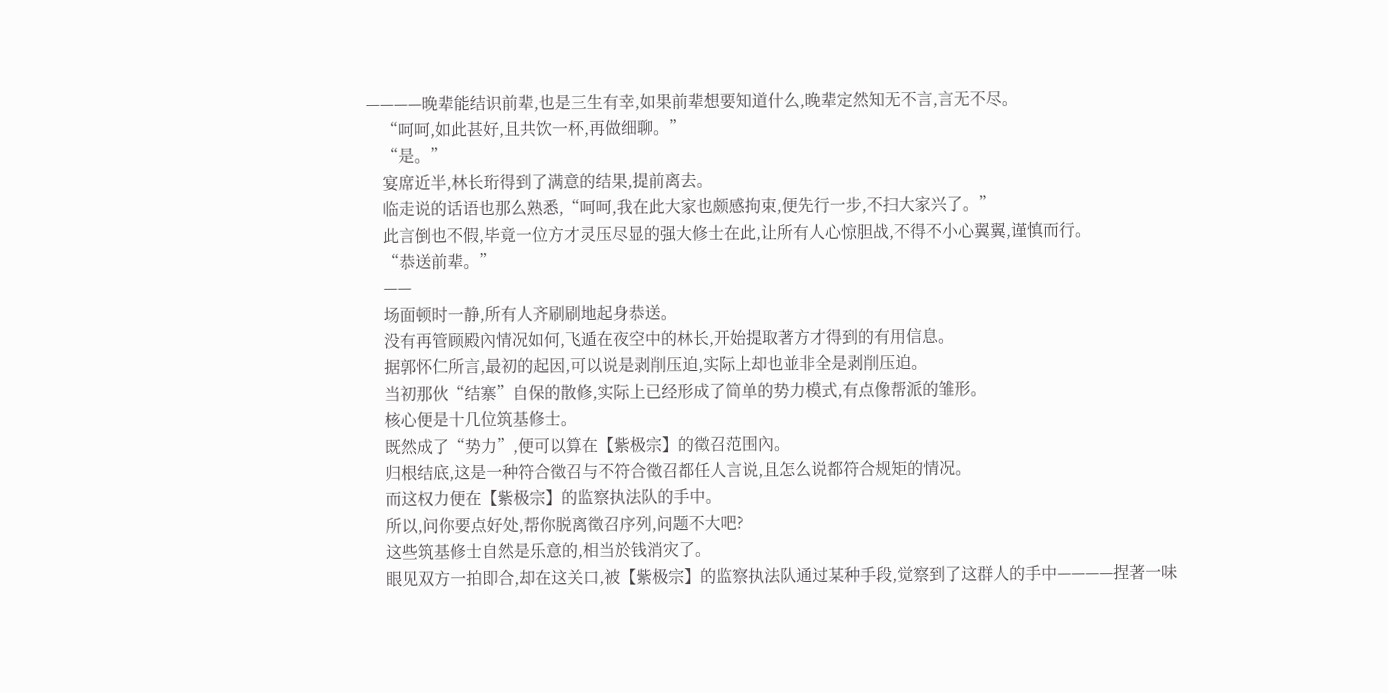————晚辈能结识前辈,也是三生有幸,如果前辈想要知道什么,晚辈定然知无不言,言无不尽。
    “呵呵,如此甚好,且共饮一杯,再做细聊。”
    “是。”
    宴席近半,林长珩得到了满意的结果,提前离去。
    临走说的话语也那么熟悉,“呵呵,我在此大家也颇感拘束,便先行一步,不扫大家兴了。”
    此言倒也不假,毕竟一位方才灵压尽显的强大修士在此,让所有人心惊胆战,不得不小心翼翼,谨慎而行。
    “恭送前辈。”
    ——
    场面顿时一静,所有人齐刷刷地起身恭送。
    没有再管顾殿內情况如何,飞遁在夜空中的林长,开始提取著方才得到的有用信息。
    据郭怀仁所言,最初的起因,可以说是剥削压迫,实际上却也並非全是剥削压迫。
    当初那伙“结寨”自保的散修,实际上已经形成了简单的势力模式,有点像帮派的雏形。
    核心便是十几位筑基修士。
    既然成了“势力”,便可以算在【紫极宗】的徵召范围內。
    归根结底,这是一种符合徵召与不符合徵召都任人言说,且怎么说都符合规矩的情况。
    而这权力便在【紫极宗】的监察执法队的手中。
    所以,问你要点好处,帮你脱离徵召序列,问题不大吧?
    这些筑基修士自然是乐意的,相当於钱消灾了。
    眼见双方一拍即合,却在这关口,被【紫极宗】的监察执法队通过某种手段,觉察到了这群人的手中————捏著一味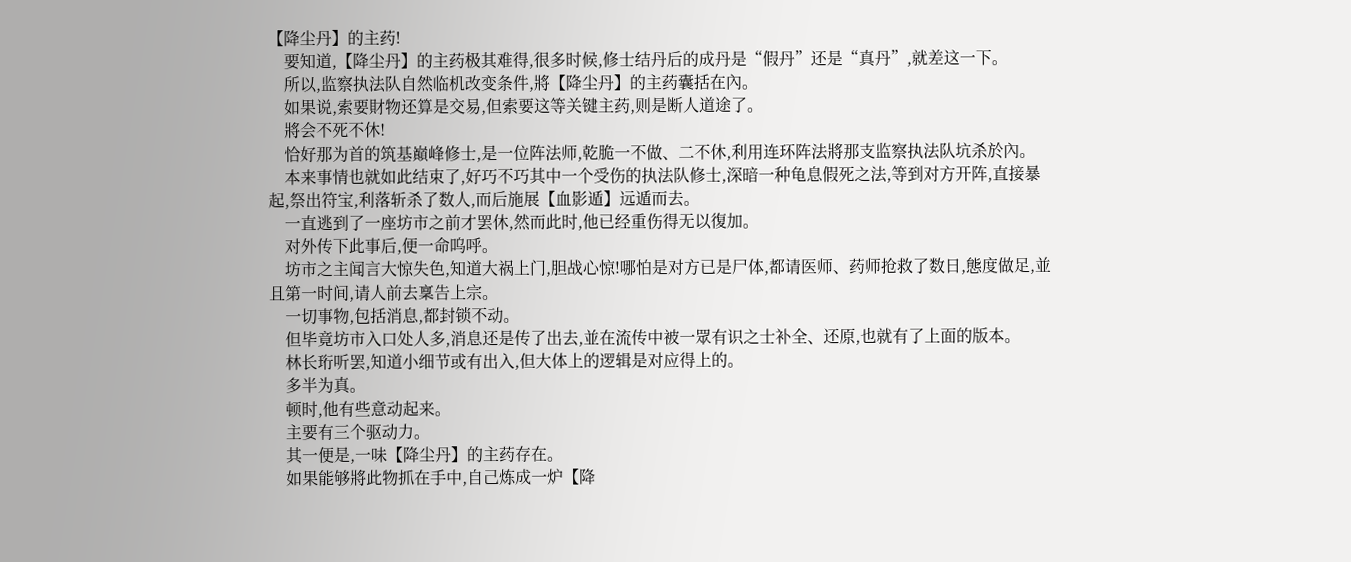【降尘丹】的主药!
    要知道,【降尘丹】的主药极其难得,很多时候,修士结丹后的成丹是“假丹”还是“真丹”,就差这一下。
    所以,监察执法队自然临机改变条件,將【降尘丹】的主药囊括在內。
    如果说,索要財物还算是交易,但索要这等关键主药,则是断人道途了。
    將会不死不休!
    恰好那为首的筑基巔峰修士,是一位阵法师,乾脆一不做、二不休,利用连环阵法將那支监察执法队坑杀於內。
    本来事情也就如此结束了,好巧不巧其中一个受伤的执法队修士,深暗一种龟息假死之法,等到对方开阵,直接暴起,祭出符宝,利落斩杀了数人,而后施展【血影遁】远遁而去。
    一直逃到了一座坊市之前才罢休,然而此时,他已经重伤得无以復加。
    对外传下此事后,便一命呜呼。
    坊市之主闻言大惊失色,知道大祸上门,胆战心惊!哪怕是对方已是尸体,都请医师、药师抢救了数日,態度做足,並且第一时间,请人前去稟告上宗。
    一切事物,包括消息,都封锁不动。
    但毕竟坊市入口处人多,消息还是传了出去,並在流传中被一眾有识之士补全、还原,也就有了上面的版本。
    林长珩听罢,知道小细节或有出入,但大体上的逻辑是对应得上的。
    多半为真。
    顿时,他有些意动起来。
    主要有三个驱动力。
    其一便是,一味【降尘丹】的主药存在。
    如果能够將此物抓在手中,自己炼成一炉【降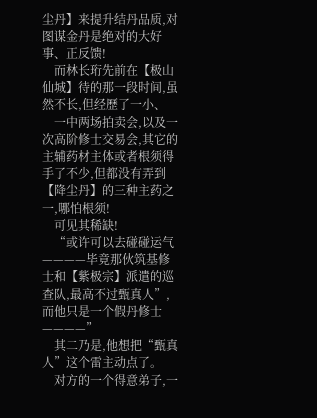尘丹】来提升结丹品质,对图谋金丹是绝对的大好事、正反馈!
    而林长珩先前在【极山仙城】待的那一段时间,虽然不长,但经歷了一小、
    一中两场拍卖会,以及一次高阶修士交易会,其它的主辅药材主体或者根须得手了不少,但都没有弄到【降尘丹】的三种主药之一,哪怕根须!
    可见其稀缺!
    “或许可以去碰碰运气————毕竟那伙筑基修士和【紫极宗】派遣的巡查队,最高不过甄真人”,而他只是一个假丹修士————”
    其二乃是,他想把“甄真人”这个雷主动点了。
    对方的一个得意弟子,一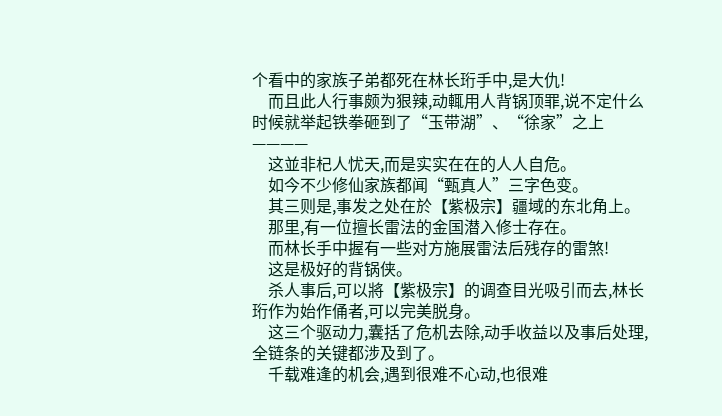个看中的家族子弟都死在林长珩手中,是大仇!
    而且此人行事颇为狠辣,动輒用人背锅顶罪,说不定什么时候就举起铁拳砸到了“玉带湖”、“徐家”之上————
    这並非杞人忧天,而是实实在在的人人自危。
    如今不少修仙家族都闻“甄真人”三字色变。
    其三则是,事发之处在於【紫极宗】疆域的东北角上。
    那里,有一位擅长雷法的金国潜入修士存在。
    而林长手中握有一些对方施展雷法后残存的雷煞!
    这是极好的背锅侠。
    杀人事后,可以將【紫极宗】的调查目光吸引而去,林长珩作为始作俑者,可以完美脱身。
    这三个驱动力,囊括了危机去除,动手收益以及事后处理,全链条的关键都涉及到了。
    千载难逢的机会,遇到很难不心动,也很难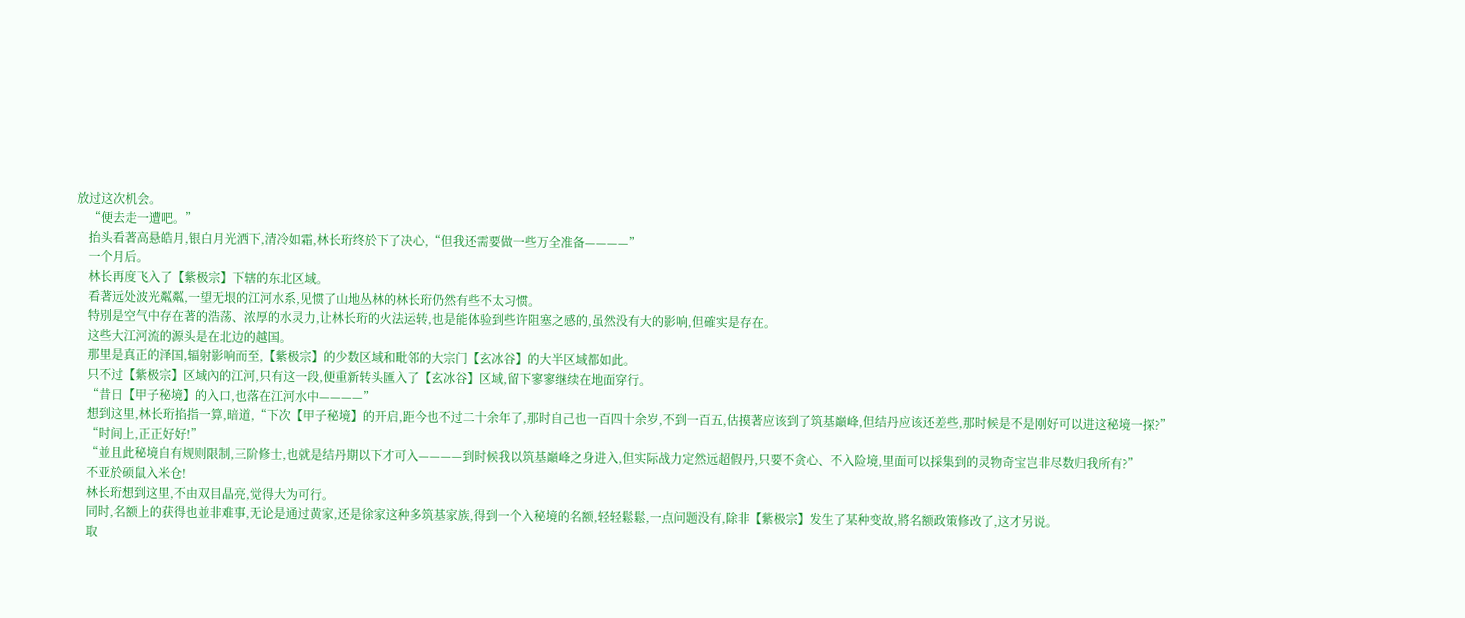放过这次机会。
    “便去走一遭吧。”
    抬头看著高悬皓月,银白月光洒下,清冷如霜,林长珩终於下了决心,“但我还需要做一些万全准备————”
    一个月后。
    林长再度飞入了【紫极宗】下辖的东北区域。
    看著远处波光粼粼,一望无垠的江河水系,见惯了山地丛林的林长珩仍然有些不太习惯。
    特別是空气中存在著的浩荡、浓厚的水灵力,让林长珩的火法运转,也是能体验到些许阻塞之感的,虽然没有大的影响,但確实是存在。
    这些大江河流的源头是在北边的越国。
    那里是真正的泽国,辐射影响而至,【紫极宗】的少数区域和毗邻的大宗门【玄冰谷】的大半区域都如此。
    只不过【紫极宗】区域內的江河,只有这一段,便重新转头匯入了【玄冰谷】区域,留下寥寥继续在地面穿行。
    “昔日【甲子秘境】的入口,也落在江河水中————”
    想到这里,林长珩掐指一算,暗道,“下次【甲子秘境】的开启,距今也不过二十余年了,那时自己也一百四十余岁,不到一百五,估摸著应该到了筑基巔峰,但结丹应该还差些,那时候是不是刚好可以进这秘境一探?”
    “时间上,正正好好!”
    “並且此秘境自有规则限制,三阶修士,也就是结丹期以下才可入————到时候我以筑基巔峰之身进入,但实际战力定然远超假丹,只要不贪心、不入险境,里面可以採集到的灵物奇宝岂非尽数归我所有?”
    不亚於硕鼠入米仓!
    林长珩想到这里,不由双目晶亮,觉得大为可行。
    同时,名额上的获得也並非难事,无论是通过黄家,还是徐家这种多筑基家族,得到一个入秘境的名额,轻轻鬆鬆,一点问题没有,除非【紫极宗】发生了某种变故,將名额政策修改了,这才另说。
    取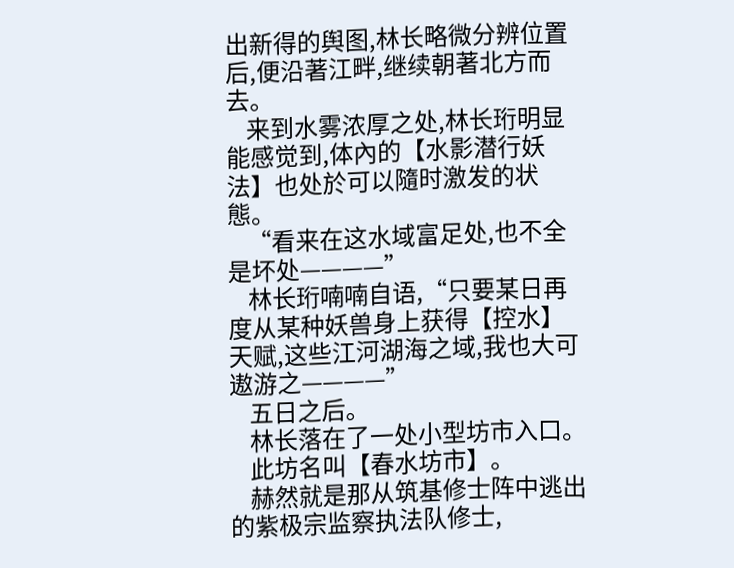出新得的舆图,林长略微分辨位置后,便沿著江畔,继续朝著北方而去。
    来到水雾浓厚之处,林长珩明显能感觉到,体內的【水影潜行妖法】也处於可以隨时激发的状態。
    “看来在这水域富足处,也不全是坏处————”
    林长珩喃喃自语,“只要某日再度从某种妖兽身上获得【控水】天赋,这些江河湖海之域,我也大可遨游之————”
    五日之后。
    林长落在了一处小型坊市入口。
    此坊名叫【春水坊市】。
    赫然就是那从筑基修士阵中逃出的紫极宗监察执法队修士,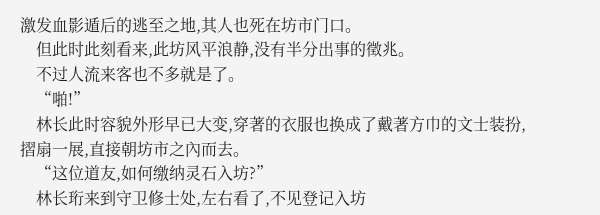激发血影遁后的逃至之地,其人也死在坊市门口。
    但此时此刻看来,此坊风平浪静,没有半分出事的徵兆。
    不过人流来客也不多就是了。
    “啪!”
    林长此时容貌外形早已大变,穿著的衣服也换成了戴著方巾的文士装扮,摺扇一展,直接朝坊市之內而去。
    “这位道友,如何缴纳灵石入坊?”
    林长珩来到守卫修士处,左右看了,不见登记入坊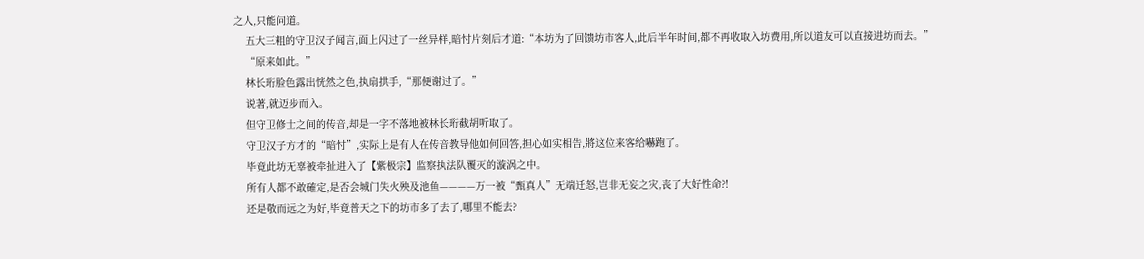之人,只能问道。
    五大三粗的守卫汉子闻言,面上闪过了一丝异样,暗忖片刻后才道:“本坊为了回馈坊市客人,此后半年时间,都不再收取入坊费用,所以道友可以直接进坊而去。”
    “原来如此。”
    林长珩脸色露出恍然之色,执扇拱手,“那便谢过了。”
    说著,就迈步而入。
    但守卫修士之间的传音,却是一字不落地被林长珩截胡听取了。
    守卫汉子方才的“暗忖”,实际上是有人在传音教导他如何回答,担心如实相告,將这位来客给嚇跑了。
    毕竟此坊无辜被牵扯进入了【紫极宗】监察执法队覆灭的漩涡之中。
    所有人都不敢確定,是否会城门失火殃及池鱼————万一被“甄真人”无端迁怒,岂非无妄之灾,丧了大好性命?!
    还是敬而远之为好,毕竟普天之下的坊市多了去了,哪里不能去?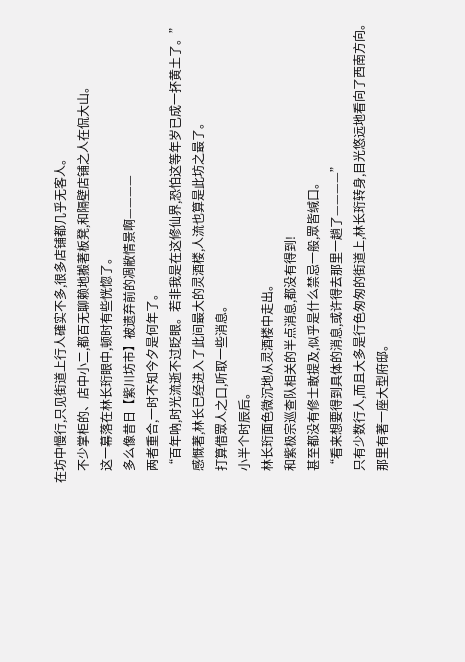在坊中慢行,只见街道上行人確实不多,很多店铺都几乎无客人。
    不少掌柜的、店中小二,都百无聊赖地搬著板凳,和隔壁店铺之人在侃大山。
    这一幕落在林长珩眼中,顿时有些恍惚了。
    多么像昔日【紫川坊市】被遗弃前的凋敝情景啊————
    两者重合,一时不知今夕是何年了。
    “百年吶,时光流逝不过眨眼。若非我是在这修仙界,恐怕这等年岁已成一抔黄土了。”
    感慨著,林长已经进入了此间最大的灵酒楼,人流也算是此坊之最了。
    打算借眾人之口,听取一些消息。
    小半个时辰后。
    林长珩面色微沉地从灵酒楼中走出。
    和紫极宗巡查队相关的半点消息,都没有得到!
    甚至都没有修士敢提及,似乎是什么禁忌一般,眾皆缄口。
    “看来想要得到具体的消息,或许得去那里一趟了————”
    只有少数行人,而且大多是行色匆匆的街道上,林长珩转身,目光悠远地看向了西南方向。
    那里有著一座大型府邸。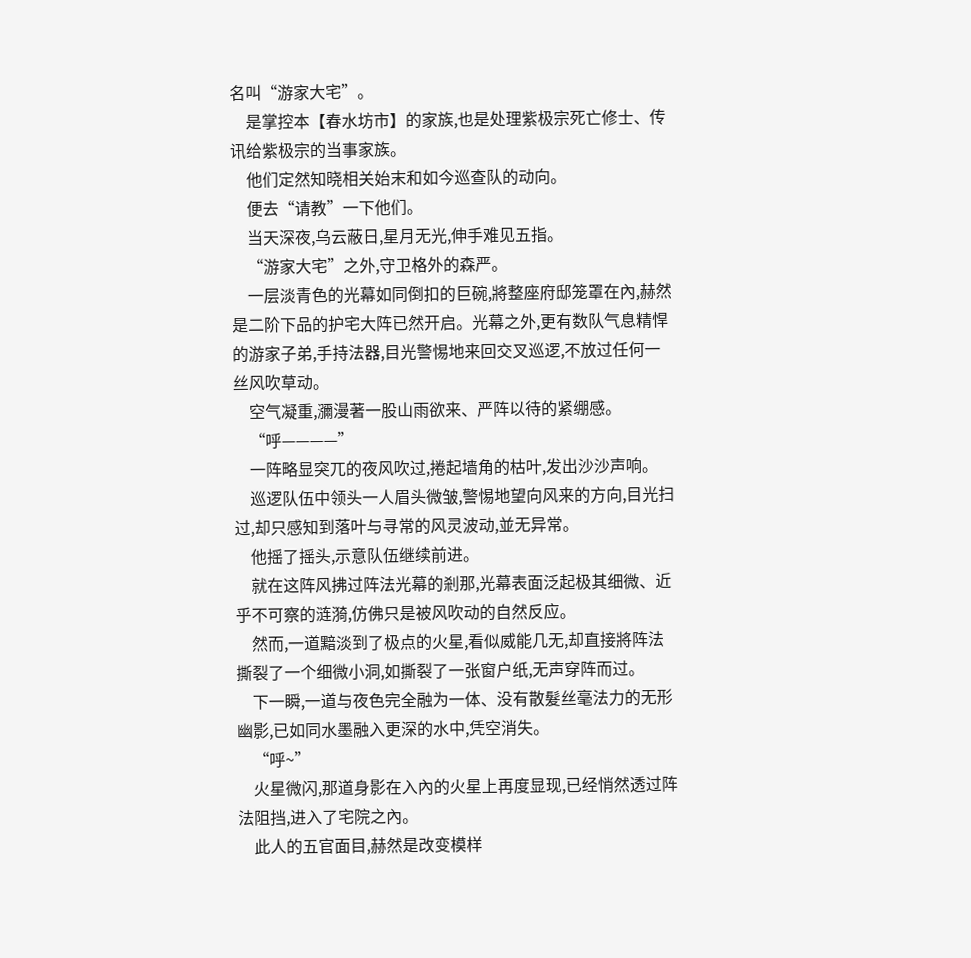名叫“游家大宅”。
    是掌控本【春水坊市】的家族,也是处理紫极宗死亡修士、传讯给紫极宗的当事家族。
    他们定然知晓相关始末和如今巡查队的动向。
    便去“请教”一下他们。
    当天深夜,乌云蔽日,星月无光,伸手难见五指。
    “游家大宅”之外,守卫格外的森严。
    一层淡青色的光幕如同倒扣的巨碗,將整座府邸笼罩在內,赫然是二阶下品的护宅大阵已然开启。光幕之外,更有数队气息精悍的游家子弟,手持法器,目光警惕地来回交叉巡逻,不放过任何一丝风吹草动。
    空气凝重,瀰漫著一股山雨欲来、严阵以待的紧绷感。
    “呼————”
    一阵略显突兀的夜风吹过,捲起墙角的枯叶,发出沙沙声响。
    巡逻队伍中领头一人眉头微皱,警惕地望向风来的方向,目光扫过,却只感知到落叶与寻常的风灵波动,並无异常。
    他摇了摇头,示意队伍继续前进。
    就在这阵风拂过阵法光幕的剎那,光幕表面泛起极其细微、近乎不可察的涟漪,仿佛只是被风吹动的自然反应。
    然而,一道黯淡到了极点的火星,看似威能几无,却直接將阵法撕裂了一个细微小洞,如撕裂了一张窗户纸,无声穿阵而过。
    下一瞬,一道与夜色完全融为一体、没有散髮丝毫法力的无形幽影,已如同水墨融入更深的水中,凭空消失。
    “呼~”
    火星微闪,那道身影在入內的火星上再度显现,已经悄然透过阵法阻挡,进入了宅院之內。
    此人的五官面目,赫然是改变模样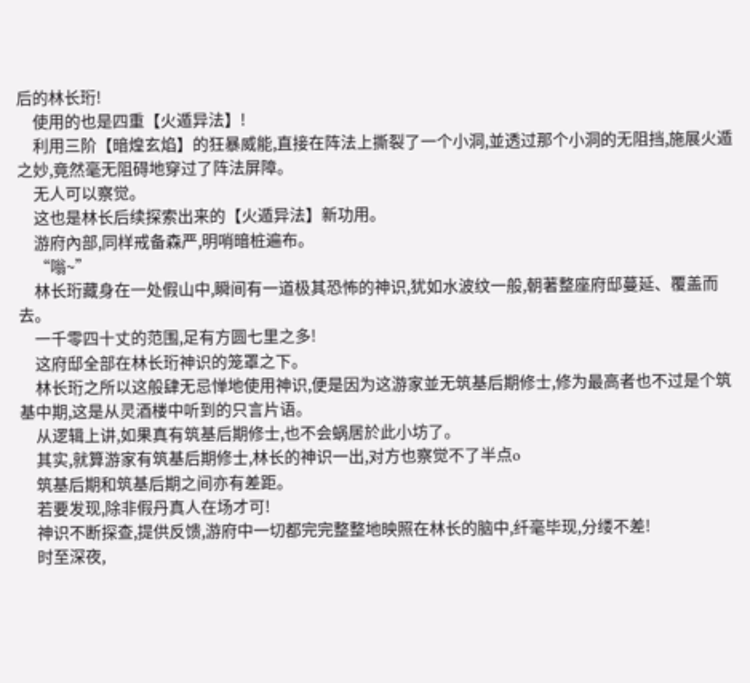后的林长珩!
    使用的也是四重【火遁异法】!
    利用三阶【暗煌玄焰】的狂暴威能,直接在阵法上撕裂了一个小洞,並透过那个小洞的无阻挡,施展火遁之妙,竟然毫无阻碍地穿过了阵法屏障。
    无人可以察觉。
    这也是林长后续探索出来的【火遁异法】新功用。
    游府內部,同样戒备森严,明哨暗桩遍布。
    “嗡~”
    林长珩藏身在一处假山中,瞬间有一道极其恐怖的神识,犹如水波纹一般,朝著整座府邸蔓延、覆盖而去。
    一千零四十丈的范围,足有方圆七里之多!
    这府邸全部在林长珩神识的笼罩之下。
    林长珩之所以这般肆无忌惮地使用神识,便是因为这游家並无筑基后期修士,修为最高者也不过是个筑基中期,这是从灵酒楼中听到的只言片语。
    从逻辑上讲,如果真有筑基后期修士,也不会蜗居於此小坊了。
    其实,就算游家有筑基后期修士,林长的神识一出,对方也察觉不了半点o
    筑基后期和筑基后期之间亦有差距。
    若要发现,除非假丹真人在场才可!
    神识不断探查,提供反馈,游府中一切都完完整整地映照在林长的脑中,纤毫毕现,分缕不差!
    时至深夜,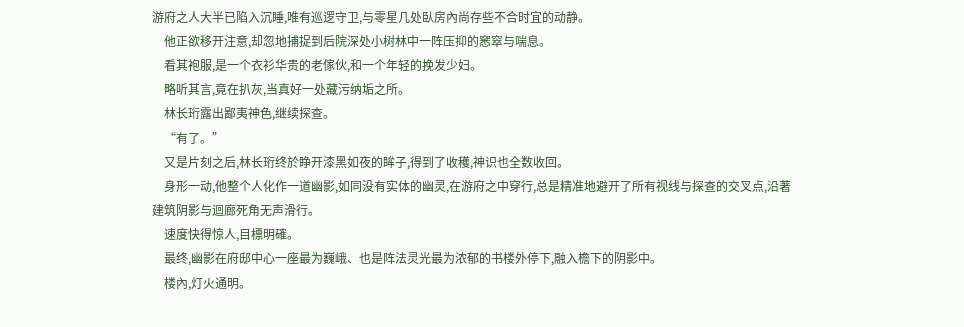游府之人大半已陷入沉睡,唯有巡逻守卫,与零星几处臥房內尚存些不合时宜的动静。
    他正欲移开注意,却忽地捕捉到后院深处小树林中一阵压抑的窸窣与喘息。
    看其袍服,是一个衣衫华贵的老傢伙,和一个年轻的挽发少妇。
    略听其言,竟在扒灰,当真好一处藏污纳垢之所。
    林长珩露出鄙夷神色,继续探查。
    “有了。”
    又是片刻之后,林长珩终於睁开漆黑如夜的眸子,得到了收穫,神识也全数收回。
    身形一动,他整个人化作一道幽影,如同没有实体的幽灵,在游府之中穿行,总是精准地避开了所有视线与探查的交叉点,沿著建筑阴影与迴廊死角无声滑行。
    速度快得惊人,目標明確。
    最终,幽影在府邸中心一座最为巍峨、也是阵法灵光最为浓郁的书楼外停下,融入檐下的阴影中。
    楼內,灯火通明。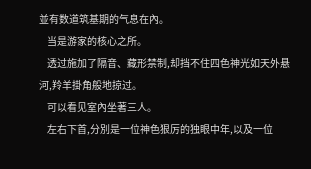並有数道筑基期的气息在內。
    当是游家的核心之所。
    透过施加了隔音、藏形禁制,却挡不住四色神光如天外悬河,羚羊掛角般地掠过。
    可以看见室內坐著三人。
    左右下首,分別是一位神色狠厉的独眼中年,以及一位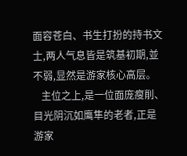面容苍白、书生打扮的持书文士,两人气息皆是筑基初期,並不弱,显然是游家核心高层。
    主位之上,是一位面庞瘦削、目光阴沉如鹰隼的老者,正是游家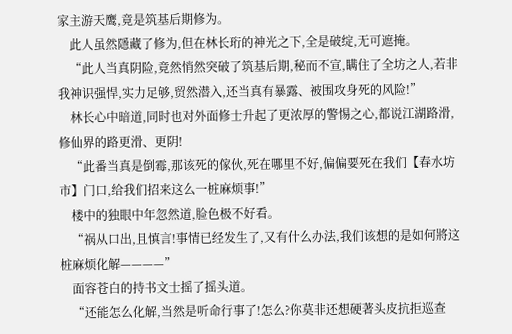家主游天鹰,竟是筑基后期修为。
    此人虽然隱藏了修为,但在林长珩的神光之下,全是破绽,无可遮掩。
    “此人当真阴险,竟然悄然突破了筑基后期,秘而不宣,瞒住了全坊之人,若非我神识强悍,实力足够,贸然潜入,还当真有暴露、被围攻身死的风险!”
    林长心中暗道,同时也对外面修士升起了更浓厚的警惕之心,都说江湖路滑,修仙界的路更滑、更阴!
    “此番当真是倒霉,那该死的傢伙,死在哪里不好,偏偏要死在我们【春水坊市】门口,给我们招来这么一桩麻烦事!”
    楼中的独眼中年忽然道,脸色极不好看。
    “祸从口出,且慎言!事情已经发生了,又有什么办法,我们该想的是如何將这桩麻烦化解————”
    面容苍白的持书文士摇了摇头道。
    “还能怎么化解,当然是听命行事了!怎么?你莫非还想硬著头皮抗拒巡查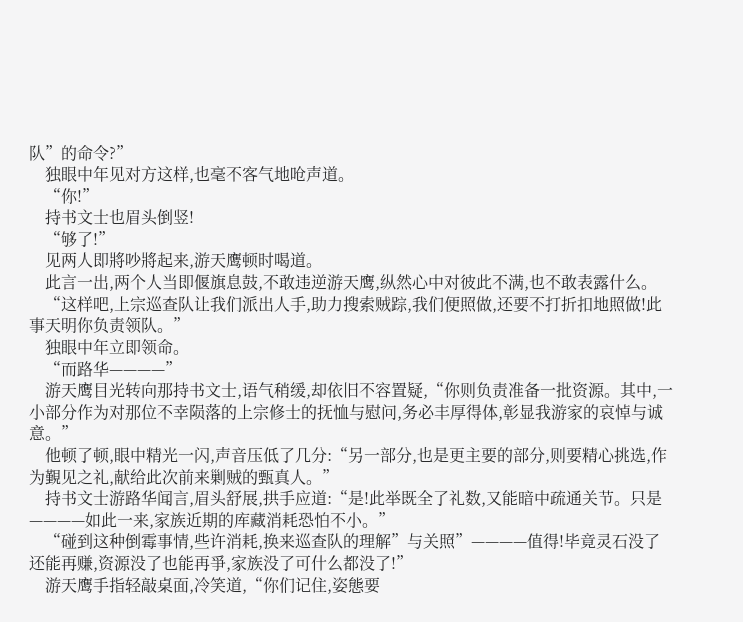队”的命令?”
    独眼中年见对方这样,也毫不客气地呛声道。
    “你!”
    持书文士也眉头倒竖!
    “够了!”
    见两人即將吵將起来,游天鹰顿时喝道。
    此言一出,两个人当即偃旗息鼓,不敢违逆游天鹰,纵然心中对彼此不满,也不敢表露什么。
    “这样吧,上宗巡查队让我们派出人手,助力搜索贼踪,我们便照做,还要不打折扣地照做!此事天明你负责领队。”
    独眼中年立即领命。
    “而路华————”
    游天鹰目光转向那持书文士,语气稍缓,却依旧不容置疑,“你则负责准备一批资源。其中,一小部分作为对那位不幸陨落的上宗修士的抚恤与慰问,务必丰厚得体,彰显我游家的哀悼与诚意。”
    他顿了顿,眼中精光一闪,声音压低了几分:“另一部分,也是更主要的部分,则要精心挑选,作为覲见之礼,献给此次前来剿贼的甄真人。”
    持书文士游路华闻言,眉头舒展,拱手应道:“是!此举既全了礼数,又能暗中疏通关节。只是————如此一来,家族近期的库藏消耗恐怕不小。”
    “碰到这种倒霉事情,些许消耗,换来巡查队的理解”与关照”————值得!毕竟灵石没了还能再赚,资源没了也能再爭,家族没了可什么都没了!”
    游天鹰手指轻敲桌面,冷笑道,“你们记住,姿態要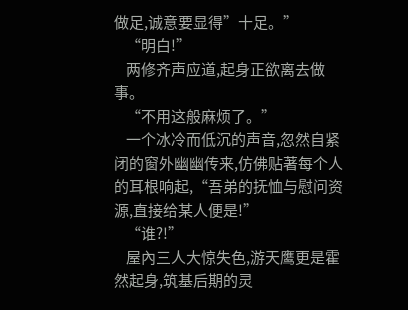做足,诚意要显得”十足。”
    “明白!”
    两修齐声应道,起身正欲离去做事。
    “不用这般麻烦了。”
    一个冰冷而低沉的声音,忽然自紧闭的窗外幽幽传来,仿佛贴著每个人的耳根响起,“吾弟的抚恤与慰问资源,直接给某人便是!”
    “谁?!”
    屋內三人大惊失色,游天鹰更是霍然起身,筑基后期的灵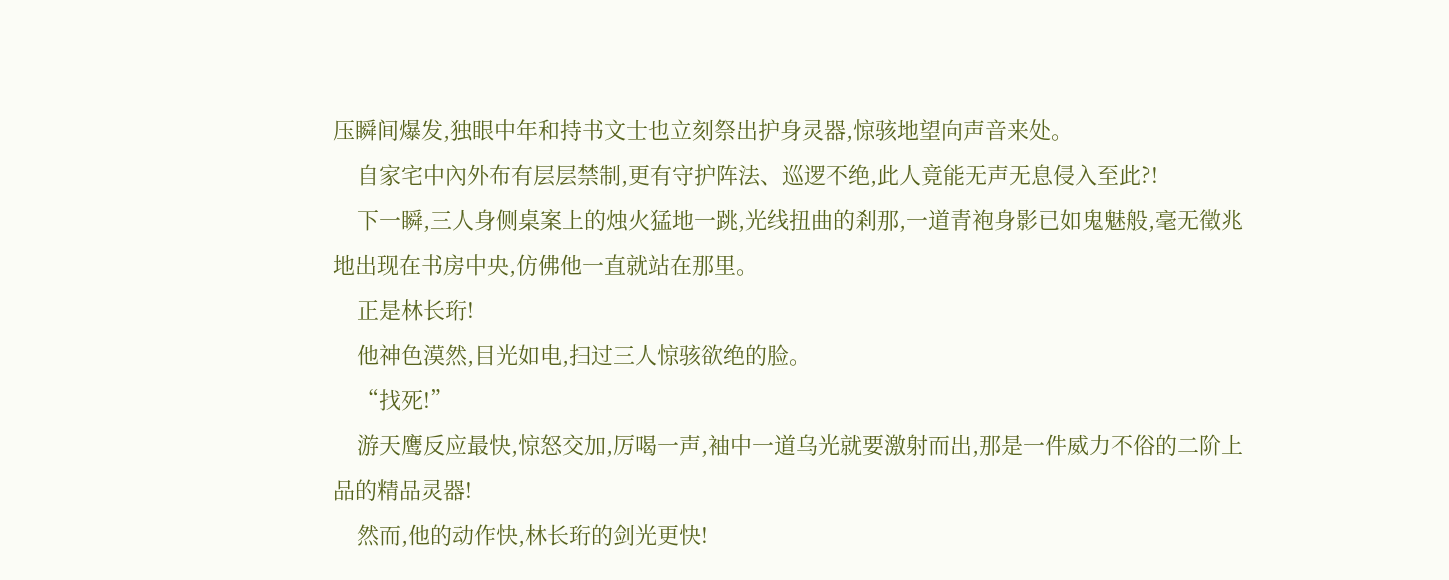压瞬间爆发,独眼中年和持书文士也立刻祭出护身灵器,惊骇地望向声音来处。
    自家宅中內外布有层层禁制,更有守护阵法、巡逻不绝,此人竟能无声无息侵入至此?!
    下一瞬,三人身侧桌案上的烛火猛地一跳,光线扭曲的剎那,一道青袍身影已如鬼魅般,毫无徵兆地出现在书房中央,仿佛他一直就站在那里。
    正是林长珩!
    他神色漠然,目光如电,扫过三人惊骇欲绝的脸。
    “找死!”
    游天鹰反应最快,惊怒交加,厉喝一声,袖中一道乌光就要激射而出,那是一件威力不俗的二阶上品的精品灵器!
    然而,他的动作快,林长珩的剑光更快!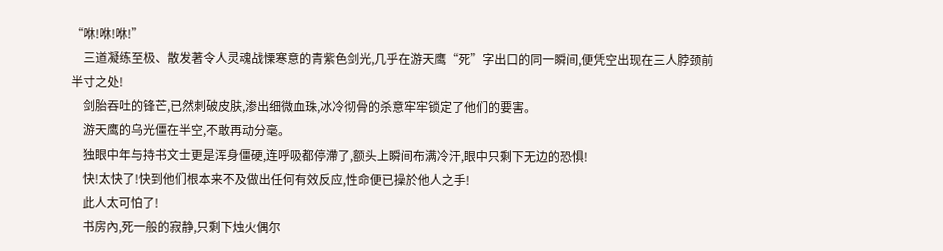“咻!咻!咻!”
    三道凝练至极、散发著令人灵魂战慄寒意的青紫色剑光,几乎在游天鹰“死”字出口的同一瞬间,便凭空出现在三人脖颈前半寸之处!
    剑胎吞吐的锋芒,已然刺破皮肤,渗出细微血珠,冰冷彻骨的杀意牢牢锁定了他们的要害。
    游天鹰的乌光僵在半空,不敢再动分毫。
    独眼中年与持书文士更是浑身僵硬,连呼吸都停滯了,额头上瞬间布满冷汗,眼中只剩下无边的恐惧!
    快!太快了!快到他们根本来不及做出任何有效反应,性命便已操於他人之手!
    此人太可怕了!
    书房內,死一般的寂静,只剩下烛火偶尔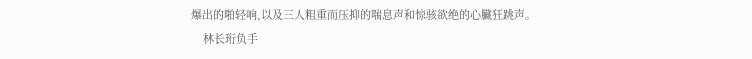爆出的啪轻响,以及三人粗重而压抑的喘息声和惊骇欲绝的心臟狂跳声。
    林长珩负手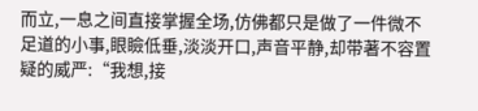而立,一息之间直接掌握全场,仿佛都只是做了一件微不足道的小事,眼瞼低垂,淡淡开口,声音平静,却带著不容置疑的威严:“我想,接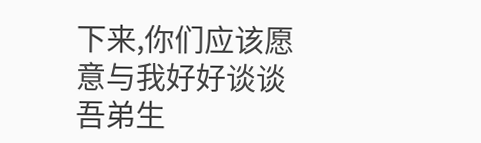下来,你们应该愿意与我好好谈谈吾弟生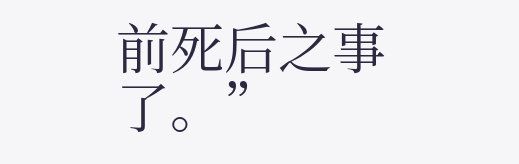前死后之事了。”